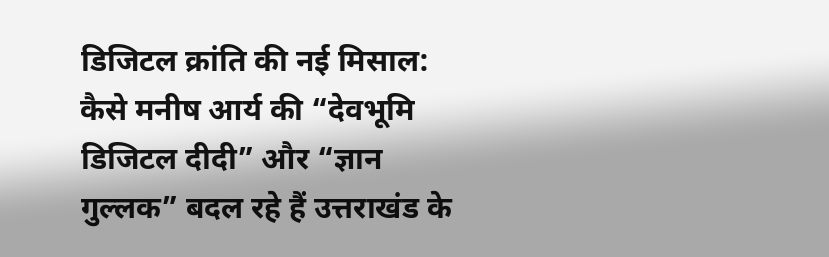डिजिटल क्रांति की नई मिसाल: कैसे मनीष आर्य की “देवभूमि डिजिटल दीदी” और “ज्ञान गुल्लक” बदल रहे हैं उत्तराखंड के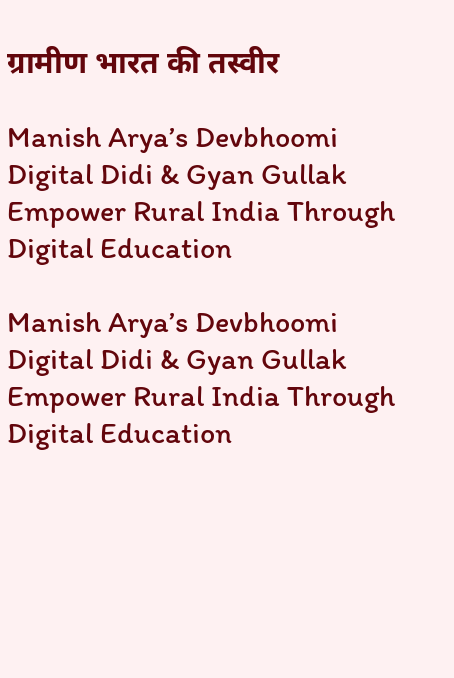ग्रामीण भारत की तस्वीर

Manish Arya’s Devbhoomi Digital Didi & Gyan Gullak Empower Rural India Through Digital Education

Manish Arya’s Devbhoomi Digital Didi & Gyan Gullak Empower Rural India Through Digital Education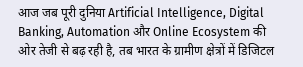आज जब पूरी दुनिया Artificial Intelligence, Digital Banking, Automation और Online Ecosystem की ओर तेजी से बढ़ रही है, तब भारत के ग्रामीण क्षेत्रों में डिजिटल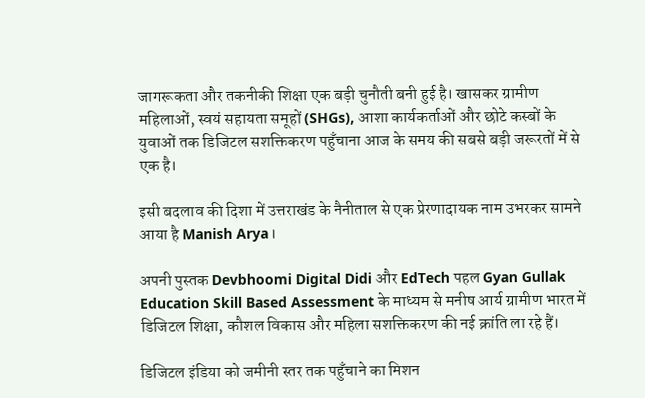जागरूकता और तकनीकी शिक्षा एक बड़ी चुनौती बनी हुई है। खासकर ग्रामीण महिलाओं, स्वयं सहायता समूहों (SHGs), आशा कार्यकर्ताओं और छोटे कस्बों के युवाओं तक डिजिटल सशक्तिकरण पहुँचाना आज के समय की सबसे बड़ी जरूरतों में से एक है।

इसी बदलाव की दिशा में उत्तराखंड के नैनीताल से एक प्रेरणादायक नाम उभरकर सामने आया है Manish Arya।

अपनी पुस्तक Devbhoomi Digital Didi और EdTech पहल Gyan Gullak Education Skill Based Assessment के माध्यम से मनीष आर्य ग्रामीण भारत में डिजिटल शिक्षा, कौशल विकास और महिला सशक्तिकरण की नई क्रांति ला रहे हैं।

डिजिटल इंडिया को जमीनी स्तर तक पहुँचाने का मिशन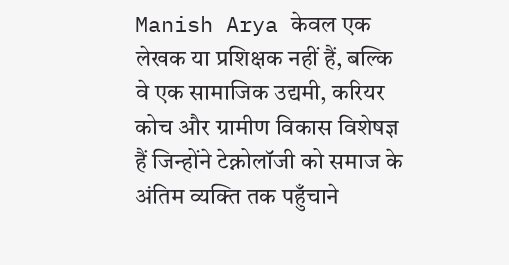Manish Arya केवल एक लेखक या प्रशिक्षक नहीं हैं, बल्कि वे एक सामाजिक उद्यमी, करियर कोच और ग्रामीण विकास विशेषज्ञ हैं जिन्होंने टेक्नोलॉजी को समाज के अंतिम व्यक्ति तक पहुँचाने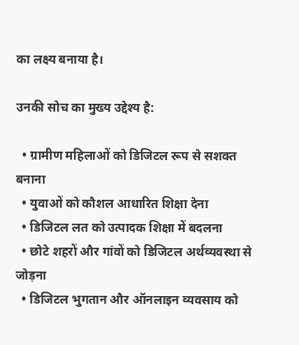का लक्ष्य बनाया है।

उनकी सोच का मुख्य उद्देश्य है:

  • ग्रामीण महिलाओं को डिजिटल रूप से सशक्त बनाना
  • युवाओं को कौशल आधारित शिक्षा देना
  • डिजिटल लत को उत्पादक शिक्षा में बदलना
  • छोटे शहरों और गांवों को डिजिटल अर्थव्यवस्था से जोड़ना
  • डिजिटल भुगतान और ऑनलाइन व्यवसाय को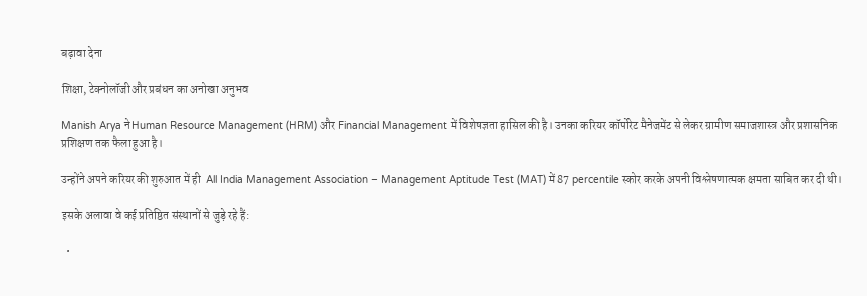बढ़ावा देना

शिक्षा, टेक्नोलॉजी और प्रबंधन का अनोखा अनुभव

Manish Arya ने Human Resource Management (HRM) और Financial Management में विशेषज्ञता हासिल की है। उनका करियर कॉर्पोरेट मैनेजमेंट से लेकर ग्रामीण समाजशास्त्र और प्रशासनिक प्रशिक्षण तक फैला हुआ है।

उन्होंने अपने करियर की शुरुआत में ही  All India Management Association – Management Aptitude Test (MAT) में 87 percentile स्कोर करके अपनी विश्लेषणात्मक क्षमता साबित कर दी थी।

इसके अलावा वे कई प्रतिष्ठित संस्थानों से जुड़े रहे हैं:

  •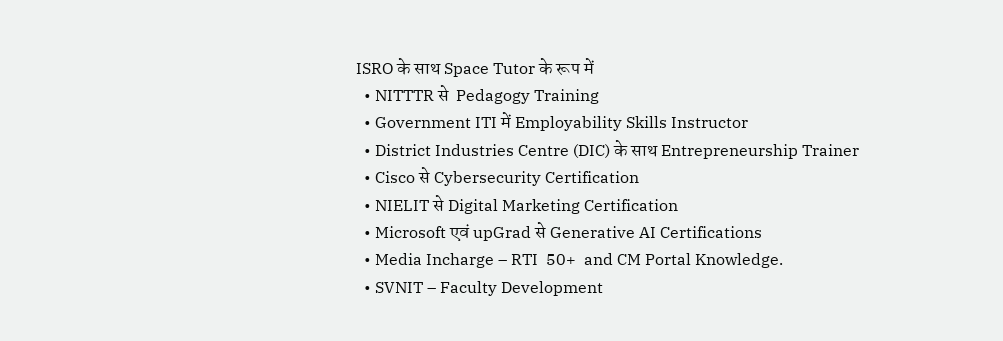ISRO के साथ Space Tutor के रूप में
  • NITTTR से  Pedagogy Training
  • Government ITI में Employability Skills Instructor
  • District Industries Centre (DIC) के साथ Entrepreneurship Trainer
  • Cisco से Cybersecurity Certification
  • NIELIT से Digital Marketing Certification
  • Microsoft एवं upGrad से Generative AI Certifications
  • Media Incharge – RTI  50+  and CM Portal Knowledge.
  • SVNIT – Faculty Development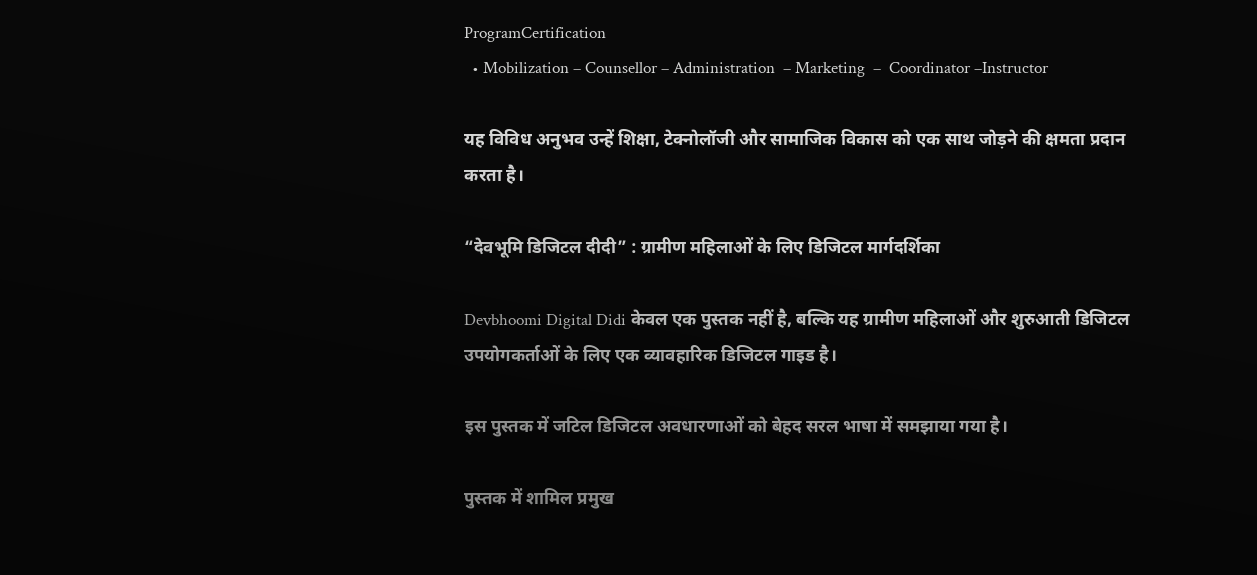ProgramCertification
  • Mobilization – Counsellor – Administration  – Marketing  –  Coordinator –Instructor

यह विविध अनुभव उन्हें शिक्षा, टेक्नोलॉजी और सामाजिक विकास को एक साथ जोड़ने की क्षमता प्रदान करता है।

“देवभूमि डिजिटल दीदी” : ग्रामीण महिलाओं के लिए डिजिटल मार्गदर्शिका

Devbhoomi Digital Didi केवल एक पुस्तक नहीं है, बल्कि यह ग्रामीण महिलाओं और शुरुआती डिजिटल उपयोगकर्ताओं के लिए एक व्यावहारिक डिजिटल गाइड है।

इस पुस्तक में जटिल डिजिटल अवधारणाओं को बेहद सरल भाषा में समझाया गया है।

पुस्तक में शामिल प्रमुख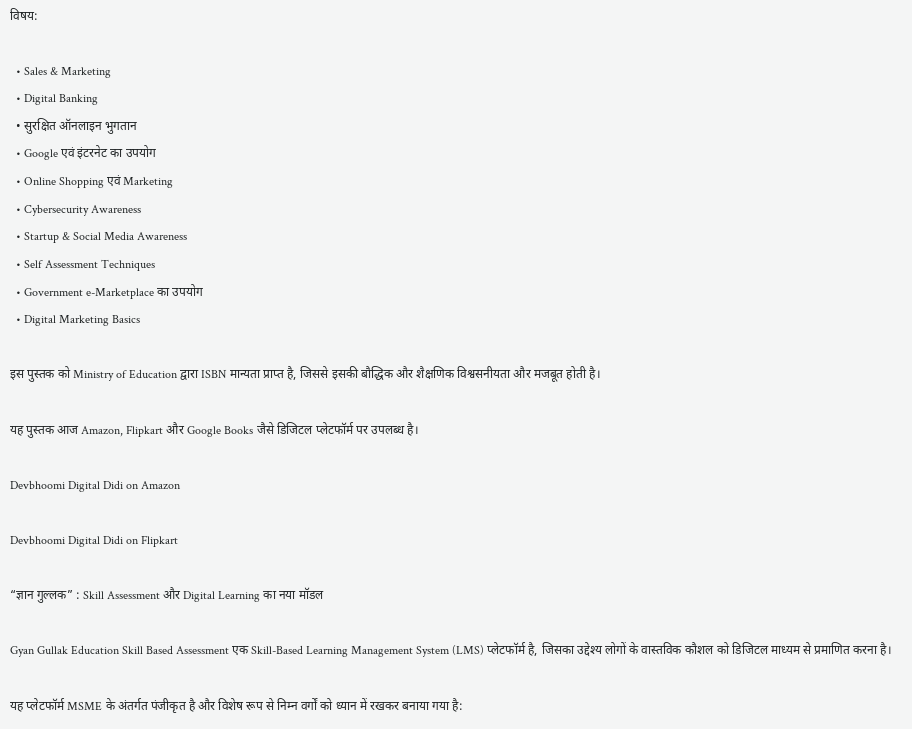विषय:

  • Sales & Marketing
  • Digital Banking
  • सुरक्षित ऑनलाइन भुगतान
  • Google एवं इंटरनेट का उपयोग
  • Online Shopping एवं Marketing
  • Cybersecurity Awareness
  • Startup & Social Media Awareness
  • Self Assessment Techniques
  • Government e-Marketplace का उपयोग
  • Digital Marketing Basics

इस पुस्तक को Ministry of Education द्वारा ISBN मान्यता प्राप्त है, जिससे इसकी बौद्धिक और शैक्षणिक विश्वसनीयता और मजबूत होती है।

यह पुस्तक आज Amazon, Flipkart और Google Books जैसे डिजिटल प्लेटफॉर्म पर उपलब्ध है।

Devbhoomi Digital Didi on Amazon

Devbhoomi Digital Didi on Flipkart

“ज्ञान गुल्लक” : Skill Assessment और Digital Learning का नया मॉडल

Gyan Gullak Education Skill Based Assessment एक Skill-Based Learning Management System (LMS) प्लेटफॉर्म है, जिसका उद्देश्य लोगों के वास्तविक कौशल को डिजिटल माध्यम से प्रमाणित करना है।

यह प्लेटफॉर्म MSME के अंतर्गत पंजीकृत है और विशेष रूप से निम्न वर्गों को ध्यान में रखकर बनाया गया है: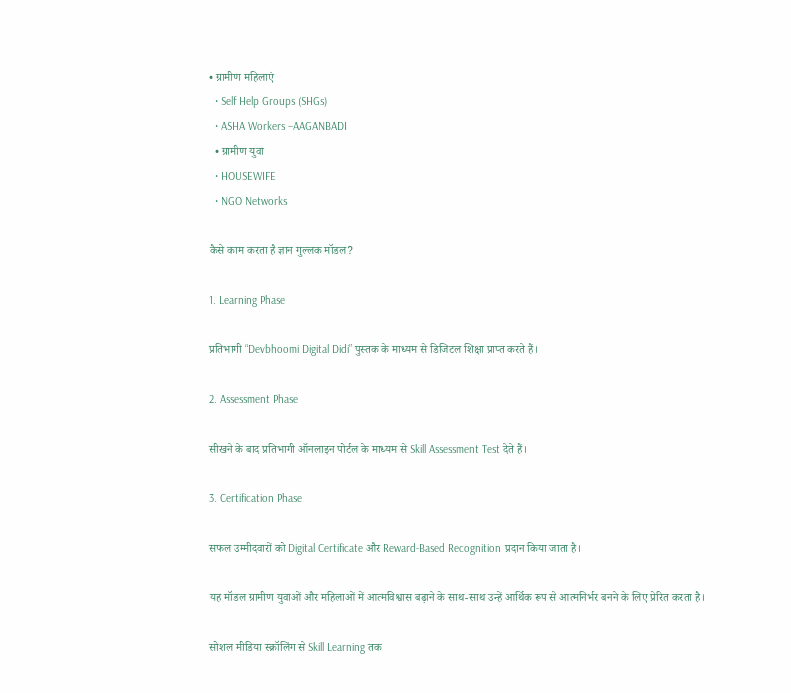• ग्रामीण महिलाएं
  • Self Help Groups (SHGs)
  • ASHA Workers –AAGANBADI
  • ग्रामीण युवा
  • HOUSEWIFE
  • NGO Networks

कैसे काम करता है ज्ञान गुल्लक मॉडल?

1. Learning Phase

प्रतिभागी “Devbhoomi Digital Didi” पुस्तक के माध्यम से डिजिटल शिक्षा प्राप्त करते हैं।

2. Assessment Phase

सीखने के बाद प्रतिभागी ऑनलाइन पोर्टल के माध्यम से Skill Assessment Test देते हैं।

3. Certification Phase

सफल उम्मीदवारों को Digital Certificate और Reward-Based Recognition प्रदान किया जाता है।

यह मॉडल ग्रामीण युवाओं और महिलाओं में आत्मविश्वास बढ़ाने के साथ-साथ उन्हें आर्थिक रूप से आत्मनिर्भर बनने के लिए प्रेरित करता है।

सोशल मीडिया स्क्रॉलिंग से Skill Learning तक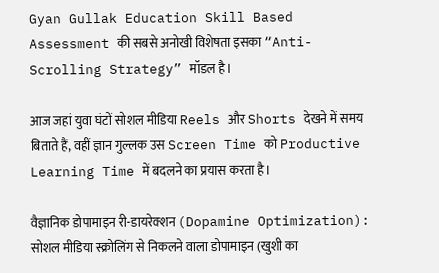Gyan Gullak Education Skill Based Assessment की सबसे अनोखी विशेषता इसका “Anti-Scrolling Strategy” मॉडल है।

आज जहां युवा घंटों सोशल मीडिया Reels और Shorts देखने में समय बिताते हैं, वहीं ज्ञान गुल्लक उस Screen Time को Productive Learning Time में बदलने का प्रयास करता है।

वैज्ञानिक डोपामाइन री-डायरेक्शन (Dopamine Optimization): सोशल मीडिया स्क्रोलिंग से निकलने वाला डोपामाइन (खुशी का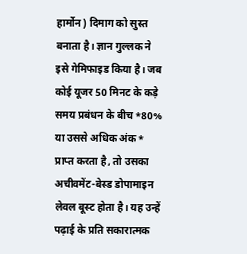हार्मोन) दिमाग को सुस्त बनाता है। ज्ञान गुल्लक ने इसे गेमिफाइड किया है। जब कोई यूजर 50 मिनट के कड़े समय प्रबंधन के बीच *80% या उससे अधिक अंक* प्राप्त करता है, तो उसका अचीवमेंट-बेस्ड डोपामाइन लेवल बूस्ट होता है। यह उन्हें पढ़ाई के प्रति सकारात्मक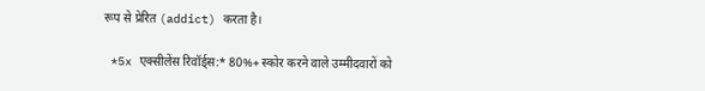रूप से प्रेरित (addict) करता है।

 *5x एक्सीलेंस रिवॉर्ड्स:* 80%+ स्कोर करने वाले उम्मीदवारों को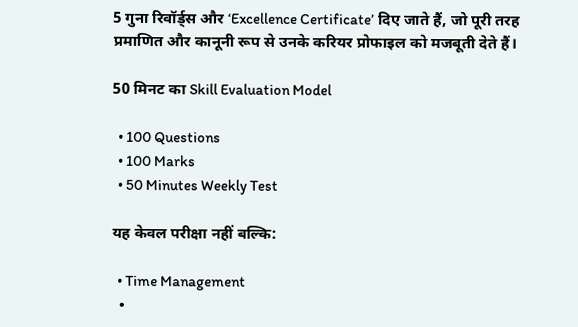5 गुना रिवॉर्ड्स और ‘Excellence Certificate’ दिए जाते हैं, जो पूरी तरह प्रमाणित और कानूनी रूप से उनके करियर प्रोफाइल को मजबूती देते हैं।

50 मिनट का Skill Evaluation Model

  • 100 Questions
  • 100 Marks
  • 50 Minutes Weekly Test

यह केवल परीक्षा नहीं बल्कि:

  • Time Management
  •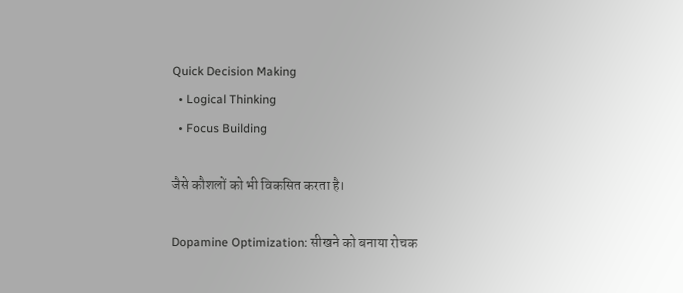Quick Decision Making
  • Logical Thinking
  • Focus Building

जैसे कौशलों को भी विकसित करता है।

Dopamine Optimization: सीखने को बनाया रोचक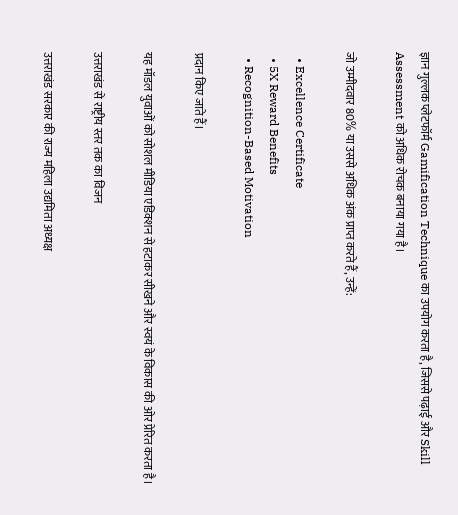ज्ञान गुल्लक प्लेटफॉर्म Gamification Technique का उपयोग करता है, जिससे पढ़ाई और Skill Assessment को अधिक रोचक बनाया गया है।

जो उम्मीदवार 80% या उससे अधिक अंक प्राप्त करते हैं, उन्हें:

  • Excellence Certificate
  • 5X Reward Benefits
  • Recognition-Based Motivation

प्रदान किए जाते हैं।

यह मॉडल युवाओं को सोशल मीडिया एडिक्शन से हटाकर सीखने और स्वयं के विकास की ओर प्रेरित करता है।

उत्तराखंड से राष्ट्रीय स्तर तक का विजन

उत्तराखंड सरकार की राज्य महिला उद्यमिता अध्यक्ष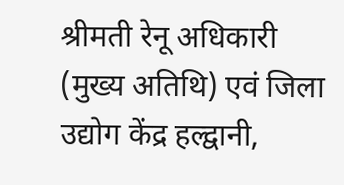श्रीमती रेनू अधिकारी (मुख्य अतिथि) एवं जिला उद्योग केंद्र हल्द्वानी,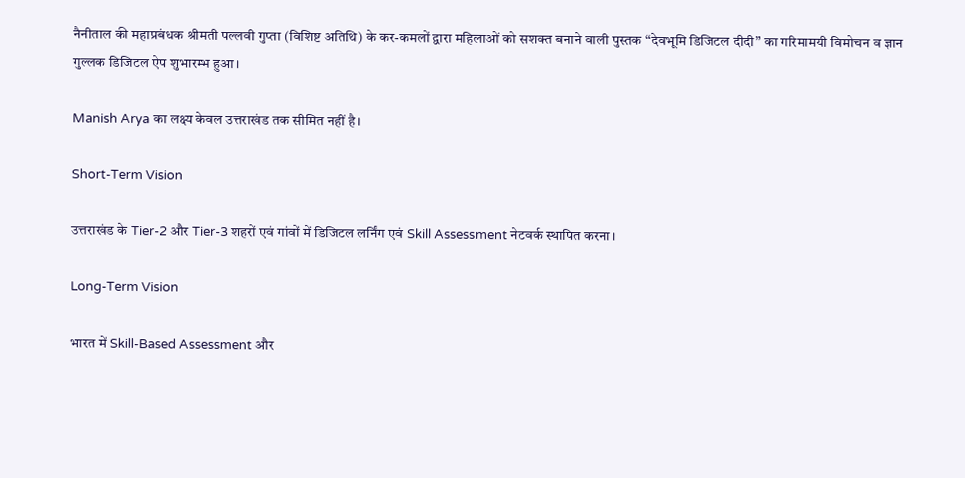नैनीताल की महाप्रबंधक श्रीमती पल्लवी गुप्ता (विशिष्ट अतिथि) के कर-कमलों द्वारा महिलाओं को सशक्त बनाने वाली पुस्तक “देवभूमि डिजिटल दीदी” का गरिमामयी विमोचन व ज्ञान गुल्लक डिजिटल ऐप शुभारम्भ हुआ।

Manish Arya का लक्ष्य केवल उत्तराखंड तक सीमित नहीं है।

Short-Term Vision

उत्तराखंड के Tier-2 और Tier-3 शहरों एवं गांवों में डिजिटल लर्निंग एवं Skill Assessment नेटवर्क स्थापित करना।

Long-Term Vision

भारत में Skill-Based Assessment और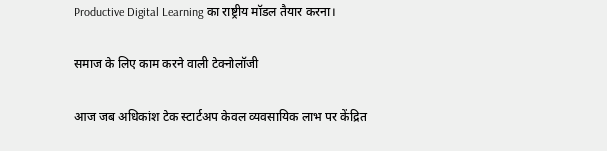Productive Digital Learning का राष्ट्रीय मॉडल तैयार करना।

समाज के लिए काम करने वाली टेक्नोलॉजी

आज जब अधिकांश टेक स्टार्टअप केवल व्यवसायिक लाभ पर केंद्रित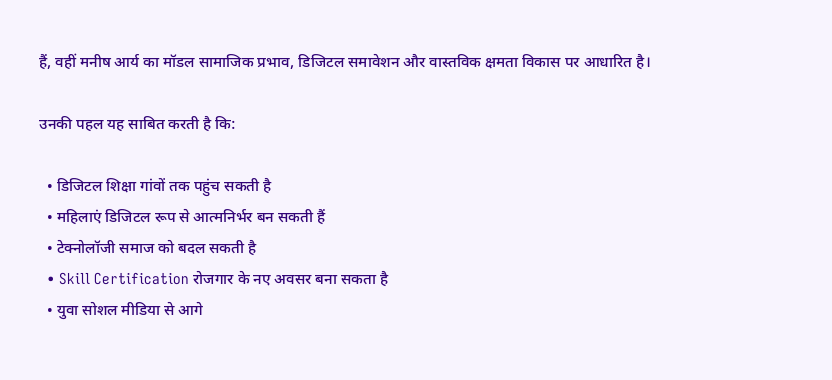हैं, वहीं मनीष आर्य का मॉडल सामाजिक प्रभाव, डिजिटल समावेशन और वास्तविक क्षमता विकास पर आधारित है।

उनकी पहल यह साबित करती है कि:

  • डिजिटल शिक्षा गांवों तक पहुंच सकती है
  • महिलाएं डिजिटल रूप से आत्मनिर्भर बन सकती हैं
  • टेक्नोलॉजी समाज को बदल सकती है
  • Skill Certification रोजगार के नए अवसर बना सकता है
  • युवा सोशल मीडिया से आगे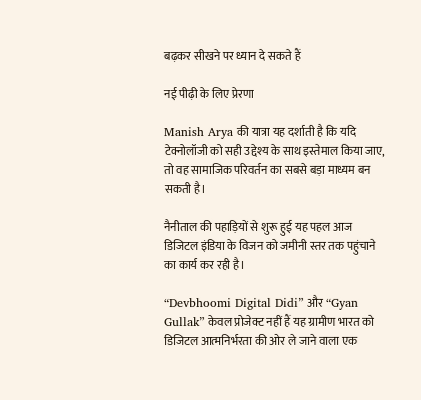बढ़कर सीखने पर ध्यान दे सकते हैं

नई पीढ़ी के लिए प्रेरणा

Manish Arya की यात्रा यह दर्शाती है कि यदि टेक्नोलॉजी को सही उद्देश्य के साथ इस्तेमाल किया जाए, तो वह सामाजिक परिवर्तन का सबसे बड़ा माध्यम बन सकती है।

नैनीताल की पहाड़ियों से शुरू हुई यह पहल आज डिजिटल इंडिया के विजन को जमीनी स्तर तक पहुंचाने का कार्य कर रही है।

“Devbhoomi Digital Didi” और “Gyan Gullak” केवल प्रोजेक्ट नहीं हैं यह ग्रामीण भारत को डिजिटल आत्मनिर्भरता की ओर ले जाने वाला एक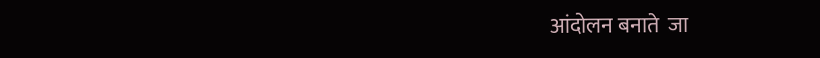आंदोलन बनाते  जा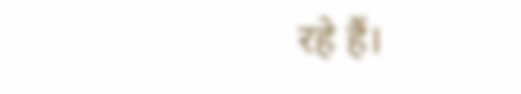रहे हैं।